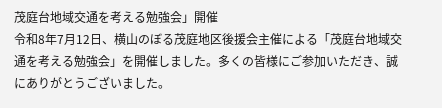茂庭台地域交通を考える勉強会」開催
令和8年7月12日、横山のぼる茂庭地区後援会主催による「茂庭台地域交通を考える勉強会」を開催しました。多くの皆様にご参加いただき、誠にありがとうございました。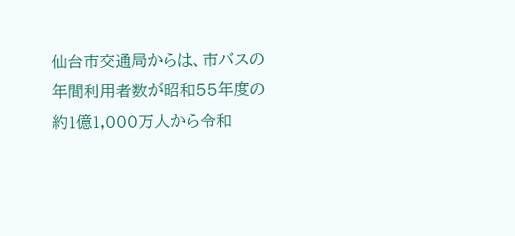仙台市交通局からは、市バスの年間利用者数が昭和55年度の約1億1,000万人から令和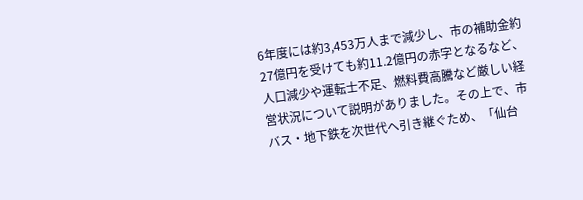6年度には約3,453万人まで減少し、市の補助金約27億円を受けても約11.2億円の赤字となるなど、人口減少や運転士不足、燃料費高騰など厳しい経営状況について説明がありました。その上で、市バス・地下鉄を次世代へ引き継ぐため、「仙台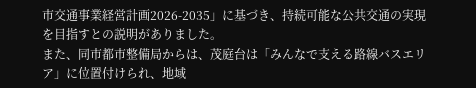市交通事業経営計画2026-2035」に基づき、持続可能な公共交通の実現を目指すとの説明がありました。
また、同市都市整備局からは、茂庭台は「みんなで支える路線バスエリア」に位置付けられ、地域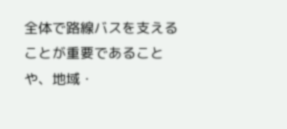全体で路線バスを支えることが重要であることや、地域・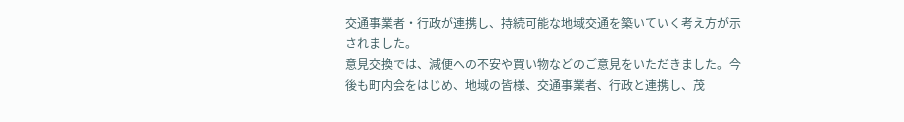交通事業者・行政が連携し、持続可能な地域交通を築いていく考え方が示されました。
意見交換では、減便への不安や買い物などのご意見をいただきました。今後も町内会をはじめ、地域の皆様、交通事業者、行政と連携し、茂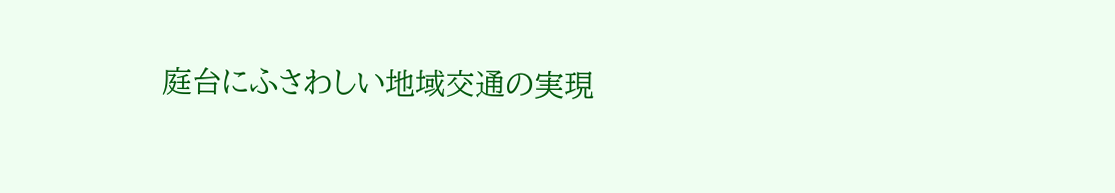庭台にふさわしい地域交通の実現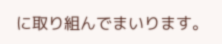に取り組んでまいります。